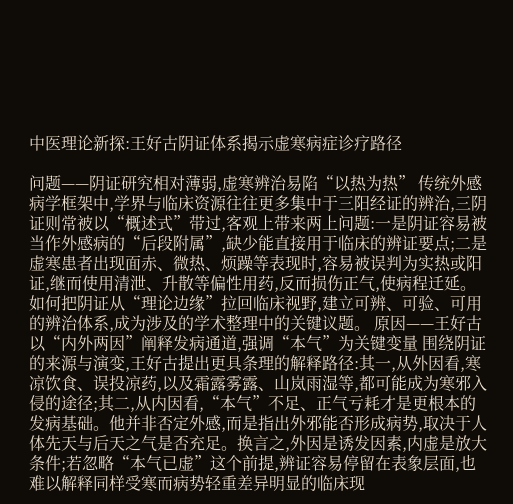中医理论新探:王好古阴证体系揭示虚寒病症诊疗路径

问题——阴证研究相对薄弱,虚寒辨治易陷“以热为热” 传统外感病学框架中,学界与临床资源往往更多集中于三阳经证的辨治,三阴证则常被以“概述式”带过,客观上带来两上问题:一是阴证容易被当作外感病的“后段附属”,缺少能直接用于临床的辨证要点;二是虚寒患者出现面赤、微热、烦躁等表现时,容易被误判为实热或阳证,继而使用清泄、升散等偏性用药,反而损伤正气,使病程迁延。如何把阴证从“理论边缘”拉回临床视野,建立可辨、可验、可用的辨治体系,成为涉及的学术整理中的关键议题。 原因——王好古以“内外两因”阐释发病通道,强调“本气”为关键变量 围绕阴证的来源与演变,王好古提出更具条理的解释路径:其一,从外因看,寒凉饮食、误投凉药,以及霜露雾露、山岚雨湿等,都可能成为寒邪入侵的途径;其二,从内因看,“本气”不足、正气亏耗才是更根本的发病基础。他并非否定外感,而是指出外邪能否形成病势,取决于人体先天与后天之气是否充足。换言之,外因是诱发因素,内虚是放大条件;若忽略“本气已虚”这个前提,辨证容易停留在表象层面,也难以解释同样受寒而病势轻重差异明显的临床现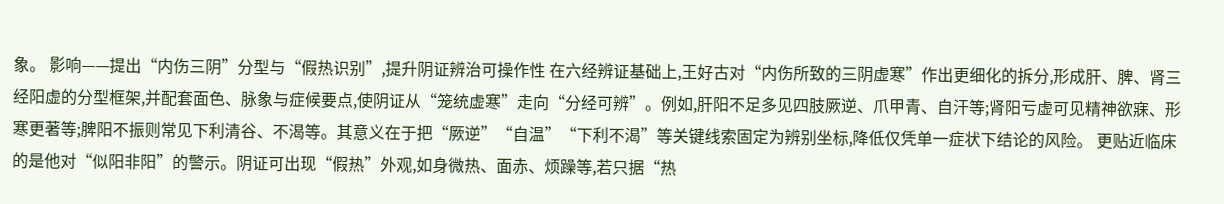象。 影响——提出“内伤三阴”分型与“假热识别”,提升阴证辨治可操作性 在六经辨证基础上,王好古对“内伤所致的三阴虚寒”作出更细化的拆分,形成肝、脾、肾三经阳虚的分型框架,并配套面色、脉象与症候要点,使阴证从“笼统虚寒”走向“分经可辨”。例如,肝阳不足多见四肢厥逆、爪甲青、自汗等;肾阳亏虚可见精神欲寐、形寒更著等;脾阳不振则常见下利清谷、不渴等。其意义在于把“厥逆”“自温”“下利不渴”等关键线索固定为辨别坐标,降低仅凭单一症状下结论的风险。 更贴近临床的是他对“似阳非阳”的警示。阴证可出现“假热”外观,如身微热、面赤、烦躁等,若只据“热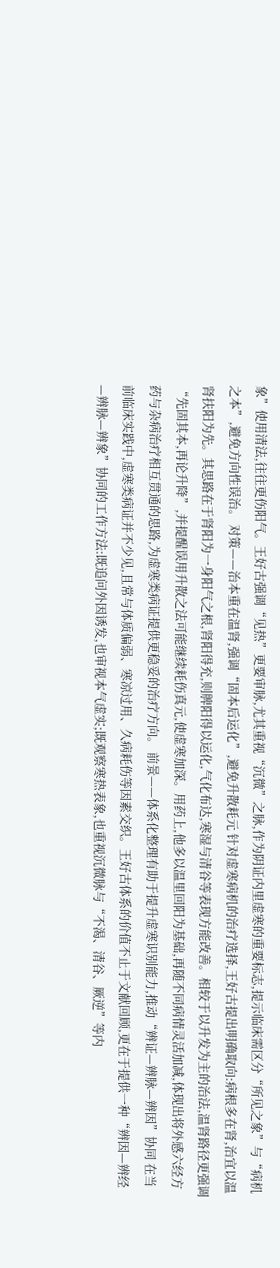象”使用清法,往往更伤阳气。王好古强调“见热”更要审脉,尤其重视“沉微”之脉,作为阴证内里虚寒的重要标志,提示临床需区分“所见之象”与“病机之本”,避免方向性误治。 对策——治本重在温肾,强调“固本后运化”,避免升散耗元 针对虚寒病机的治疗选择,王好古提出明确取向:病根多在肾,治宜以温肾扶阳为先。其思路在于肾阳为一身阳气之根,肾阳得充,则脾阳得以运化,气化布达,寒湿与清谷等表现方能改善。相较于以升发为主的治法,温肾路径更强调“先固其本,再论升降”,并提醒误用升散之法可能继续耗伤真元,使虚寒加深。用药上,他多以温里回阳为基础,再随不同病情灵活加减,体现出将外感六经方药与杂病治疗相互贯通的思路,为虚寒类病证提供更稳妥的治疗方向。 前景——体系化整理有助于提升虚寒识别能力,推动“辨证—辨脉—辨因”协同 在当前临床实践中,虚寒类病证并不少见,且常与体质偏弱、寒凉过用、久病耗伤等因素交织。王好古体系的价值不止于文献回顾,更在于提供一种“辨因—辨经—辨脉—辨象”协同的工作方法:既追问外因诱发,也审视本气虚实;既观察寒热表象,也重视沉微脉与“不渴、清谷、厥逆”等内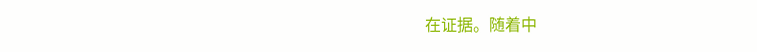在证据。随着中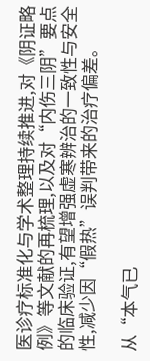医诊疗标准化与学术整理持续推进,对《阴证略例》等文献的再梳理,以及对“内伤三阴”要点的临床验证,有望增强虚寒辨治的一致性与安全性,减少因“假热”误判带来的治疗偏差。

从“本气已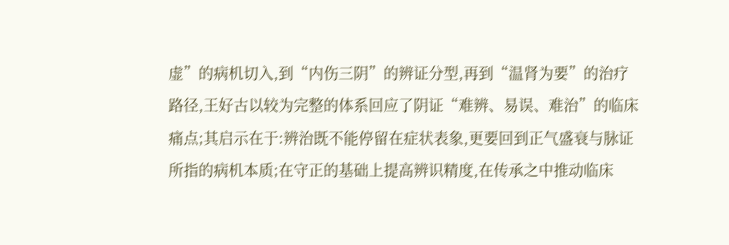虚”的病机切入,到“内伤三阴”的辨证分型,再到“温肾为要”的治疗路径,王好古以较为完整的体系回应了阴证“难辨、易误、难治”的临床痛点;其启示在于:辨治既不能停留在症状表象,更要回到正气盛衰与脉证所指的病机本质;在守正的基础上提高辨识精度,在传承之中推动临床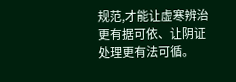规范,才能让虚寒辨治更有据可依、让阴证处理更有法可循。